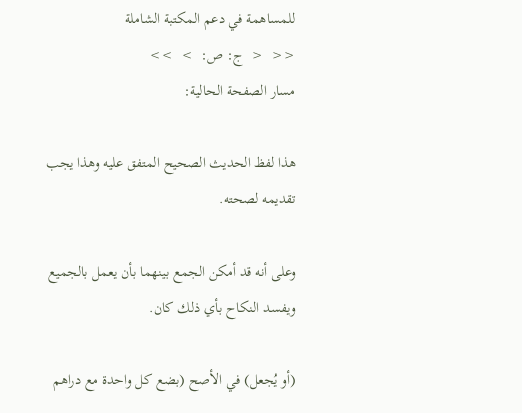للمساهمة في دعم المكتبة الشاملة
<<  <  ج: ص:  >  >>
مسار الصفحة الحالية:

هذا لفظ الحديث الصحيح المتفق عليه وهذا يجب تقديمه لصحته.

وعلى أنه قد أمكن الجمع بينهما بأن يعمل بالجميع ويفسد النكاح بأي ذلك كان.

(أو يُجعل) في الأصح (بضع كل واحدة مع دراهم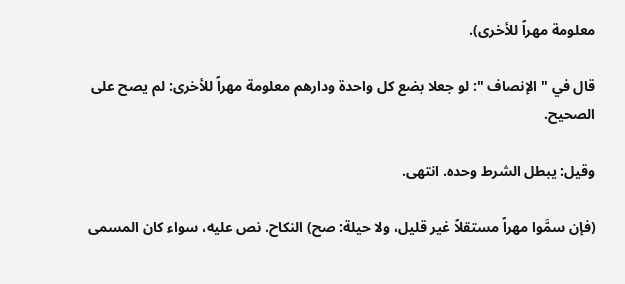معلومة مهراً للأخرى).

قال في " الإنصاف ": لو جعلا بضع كل واحدة ودارهم معلومة مهراً للأخرى: لم يصح على الصحيح.

وقيل: يبطل الشرط وحده. انتهى.

(فإن سمَّوا مهراً مستقلاً غير قليل، ولا حيلة: صح) النكاح. نص عليه، سواء كان المسمى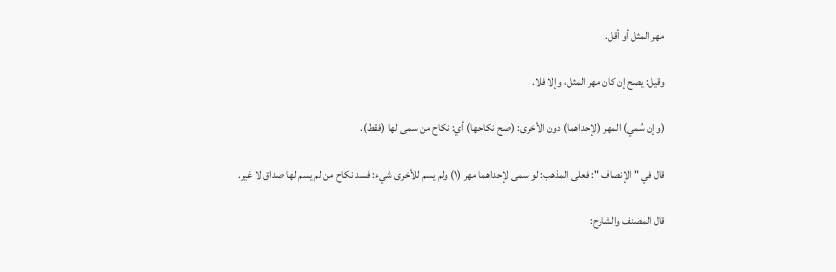مهر المثل أو أقل.

وقيل: يصح إن كان مهر المثل، وإلا فلا.

(وإن سُمي) المهر (لإحداهما) دون الأخرى: (صح نكاحها) أي: نكاح من سمى لها (فقط).

قال في " الإنصاف ": فعلى المذهب: لو سمى لإحداهما مهر (١) ولم يسم للأخرى شيء: فسد نكاح من لم يسم لها صداق لا غير.

قال المصنف والشارح: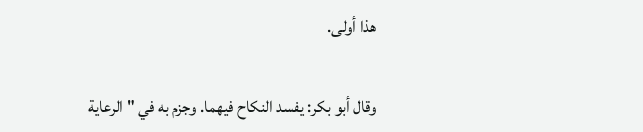هذا أولى.

وقال أبو بكر: يفسد النكاح فيهما. وجزم به في " الرعاية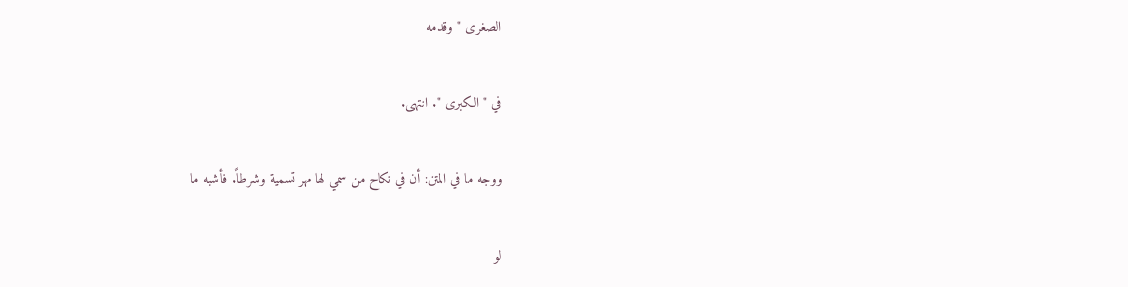الصغرى " وقدمه

في " الكبرى ". انتهى.

ووجه ما في المتن: أن في نكاح من سمي لها مهر تسمية وشرطاً. فأشبه ما

لو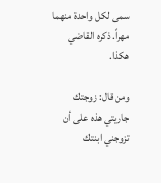سمى لكل واحدة منهما مهراً. ذكره القاضي هكذا.

ومن قال: زوجتك جاريتي هذه على أن تزوجني ابنتك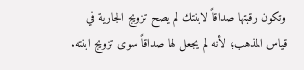وتكون رقبتها صداقاً لابنتك لم يصح تزويج الجارية في قياس المذهب؛ لأنه لم يجعل لها صداقاً سوى تزويج ابنته.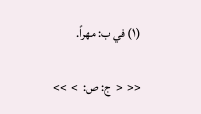(١) في ب: مهراً.

<<  <  ج: ص:  >  >>